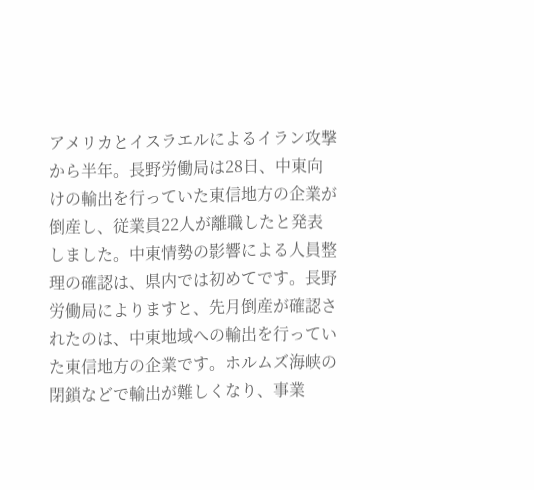アメリカとイスラエルによるイラン攻撃から半年。長野労働局は28日、中東向けの輸出を行っていた東信地方の企業が倒産し、従業員22人が離職したと発表しました。中東情勢の影響による人員整理の確認は、県内では初めてです。長野労働局によりますと、先月倒産が確認されたのは、中東地域への輸出を行っていた東信地方の企業です。ホルムズ海峡の閉鎖などで輸出が難しくなり、事業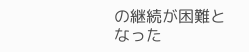の継続が困難となった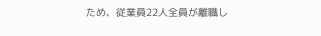ため、従業員22人全員が離職し